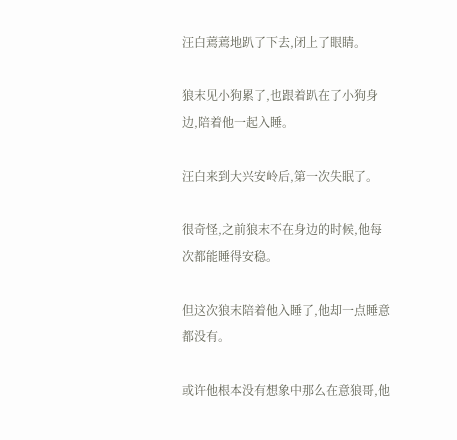汪白蔫蔫地趴了下去,闭上了眼睛。

狼末见小狗累了,也跟着趴在了小狗身边,陪着他一起入睡。

汪白来到大兴安岭后,第一次失眠了。

很奇怪,之前狼末不在身边的时候,他每次都能睡得安稳。

但这次狼末陪着他入睡了,他却一点睡意都没有。

或许他根本没有想象中那么在意狼哥,他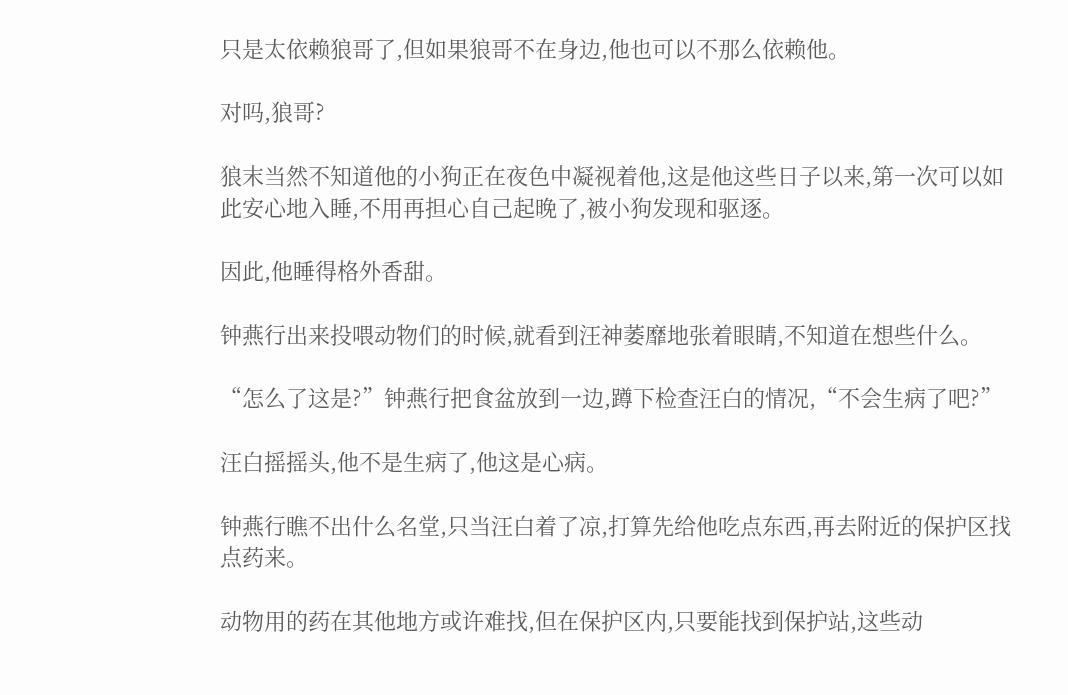只是太依赖狼哥了,但如果狼哥不在身边,他也可以不那么依赖他。

对吗,狼哥?

狼末当然不知道他的小狗正在夜色中凝视着他,这是他这些日子以来,第一次可以如此安心地入睡,不用再担心自己起晚了,被小狗发现和驱逐。

因此,他睡得格外香甜。

钟燕行出来投喂动物们的时候,就看到汪神萎靡地张着眼睛,不知道在想些什么。

“怎么了这是?”钟燕行把食盆放到一边,蹲下检查汪白的情况,“不会生病了吧?”

汪白摇摇头,他不是生病了,他这是心病。

钟燕行瞧不出什么名堂,只当汪白着了凉,打算先给他吃点东西,再去附近的保护区找点药来。

动物用的药在其他地方或许难找,但在保护区内,只要能找到保护站,这些动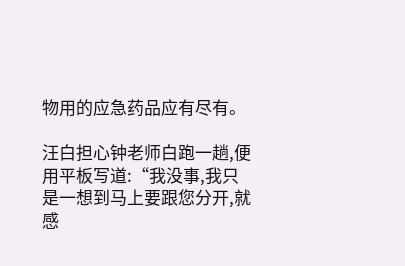物用的应急药品应有尽有。

汪白担心钟老师白跑一趟,便用平板写道:“我没事,我只是一想到马上要跟您分开,就感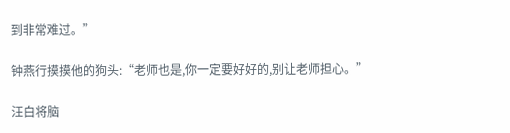到非常难过。”

钟燕行摸摸他的狗头:“老师也是,你一定要好好的,别让老师担心。”

汪白将脑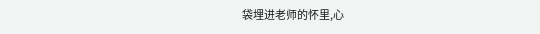袋埋进老师的怀里,心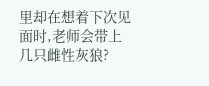里却在想着下次见面时,老师会带上几只雌性灰狼?